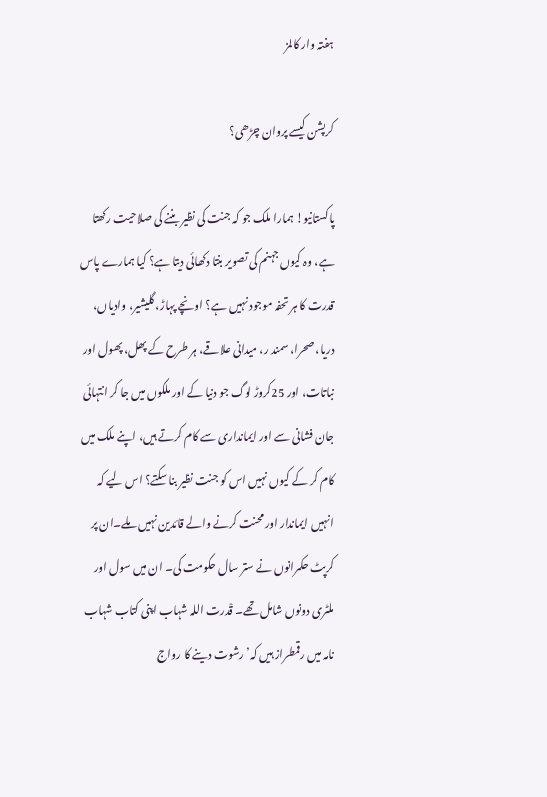ہفتہ وار کالمز

کرپشن کیسے پروان چڑھی؟

پاکستانیو! ہمارا ملک جو کہ جنت کی نظیر بننے کی صلاحیت رکھتا ہے، وہ کیوں جہنم کی تصویر بنتا دکھائی دیتا ہے؟ کیا ہمارے پاس قدرت کا ہر تحفہ موجود نہیں ہے؟ اونچے پہاڑ، گلیشیر، وادیاں، دریا، صحرا، سمند ر، میدانی علاقے، ہر طرح کے پھل، پھول اور نباتات، اور 25کروڑ لوگ جو دنیا کے اور ملکوں میں جا کر انتہائی جان فشانی سے اور ایمانداری سے کام کرتے ہیں، اپنے ملک میں کام کر کے کیوں نہیں اس کو جنت نظیر بنا سکتے؟ اس لیے کہ انہیں ایماندار اور محنت کرنے والے قائدین نہیں ملے۔ان پر کرپٹ حکمرانوں نے ستر سال حکومت کی۔ ان میں سول اور ملٹری دونوں شامل تھے۔ قْدرت اللہ شہاب اپنی کتاب شہاب نامہ میں رقمطراز ہیں کہ’ رشوت دینے کا رواج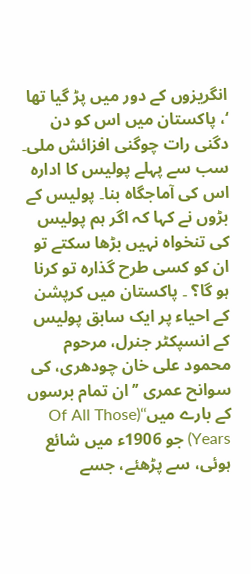انگریزوں کے دور میں پڑ گیا تھا ‘، پاکستان میں اس کو دن دگنی رات چوگنی افزائش ملی۔ سب سے پہلے پولیس کا ادارہ اس کی آماجگاہ بنا۔ پولیس کے بڑوں نے کہا کہ اگر ہم پولیس کی تنخواہ نہیں بڑھا سکتے تو ان کو کسی طرح گذارہ تو کرنا ہو گا؟ ۔ پاکستان میں کرپشن کے احیاء پر ایک سابق پولیس کے انسپکٹر جنرل، مرحوم محمود علی خان چودھری، کی سوانح عمری ’’ان تمام برسوں کے بارے میں‘‘(Of All Those Years) جو 1906ء میں شائع ہوئی، سے پڑھئے، جسے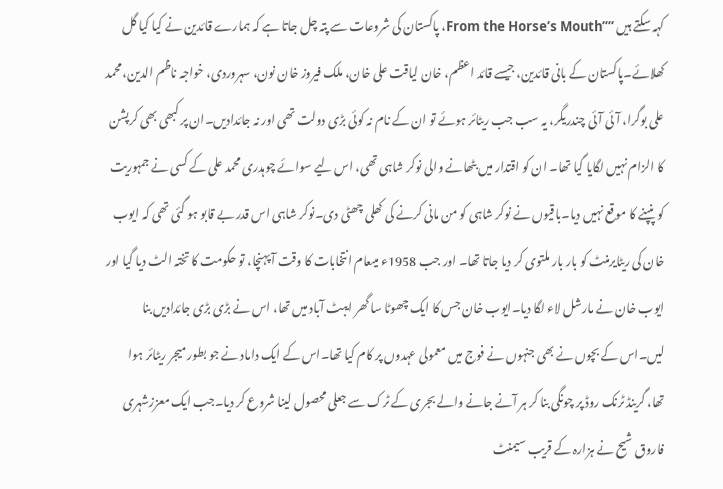کہہ سکتے ہیں ’’”From the Horse’s Mouth، پاکستان کی شروعات سے پتہ چل جاتا ہے کہ ہمارے قائدین نے کیا کیا گل کھلائے۔پاکستان کے بانی قائدین، جیسے قائد اعظم، خان لیاقت علی خان، ملک فیروز خان نون، سہروردی، خواجہ ناظم الدین، محمد علی بوگرا، آئی آئی چندریگر، یہ سب جب ریٹائر ہوئے تو ان کے نام نہ کوئی بڑی دولت تھی اور نہ جائدادیں۔ان پر کبھی بھی کرپشن کا الزام نہیں لگایا گیا تھا۔ ان کو اقتدار میں بٹھانے والی نوکر شاہی تھی، اس لیے سوائے چوہدری محمد علی کے کسی نے جمہوریت کو پنپنے کا موقع نہیں دیا۔باقیوں نے نوکر شاہی کو من مانی کرنے کی کھلی چھٹی دی۔نوکر شاہی اس قدر بے قابو ہو گئی تھی کہ ایوب خان کی ریٹایرمنٹ کو بار بار ملتوی کر دیا جاتا تھا۔ اور جب 1958ء میںعام انتخابات کا وقت آ پہنچا، تو حکومت کا تختہ الٹ دیا گیا اور ایوب خان نے مارشل لاء لگا دیا۔ایوب خان جس کا ایک چھوٹا سا گھر ایبٹ آباد میں تھا، اس نے بڑی بڑی جائدادیں بنا لیں۔اس کے بچوں نے بھی جنہوں نے فوج میں معمولی عہدوں پر کام کیا تھا۔اس کے ایک داماد نے جو بطور میجر ریٹائر ہوا تھا، گرینڈ ٹرنک روڈ پر چونگی بنا کر ہر آنے جانے والے بجری کے ٹرک سے جعلی محصول لینا شروع کر دیا۔جب ایک معززشہری فاروق شیح نے ہزارہ کے قریب سیمنٹ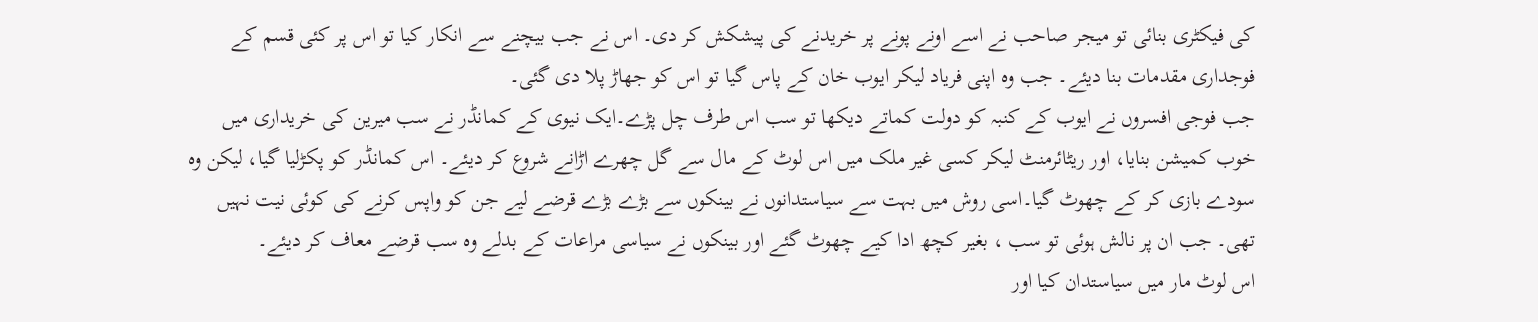کی فیکٹری بنائی تو میجر صاحب نے اسے اونے پونے پر خریدنے کی پیشکش کر دی۔ اس نے جب بیچنے سے انکار کیا تو اس پر کئی قسم کے فوجداری مقدمات بنا دیئے۔ جب وہ اپنی فریاد لیکر ایوب خان کے پاس گیا تو اس کو جھاڑ پلا دی گئی۔
جب فوجی افسروں نے ایوب کے کنبہ کو دولت کماتے دیکھا تو سب اس طرف چل پڑے۔ایک نیوی کے کمانڈر نے سب میرین کی خریداری میں خوب کمیشن بنایا، اور ریٹائرمنٹ لیکر کسی غیر ملک میں اس لوٹ کے مال سے گل چھرے اڑانے شروع کر دیئے۔ اس کمانڈر کو پکڑلیا گیا، لیکن وہ سودے بازی کر کے چھوٹ گیا۔اسی روش میں بہت سے سیاستدانوں نے بینکوں سے بڑے بڑے قرضے لیے جن کو واپس کرنے کی کوئی نیت نہیں تھی۔ جب ان پر نالش ہوئی تو سب ، بغیر کچھ ادا کیے چھوٹ گئے اور بینکوں نے سیاسی مراعات کے بدلے وہ سب قرضے معاف کر دیئے۔
اس لوٹ مار میں سیاستدان کیا اور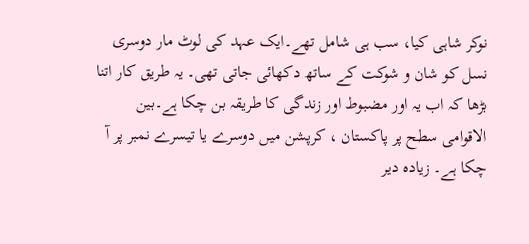نوکر شاہی کیا، سب ہی شامل تھے۔ایک عہد کی لوٹ مار دوسری نسل کو شان و شوکت کے ساتھ دکھائی جاتی تھی۔ یہ طریق کار اتنا بڑھا کہ اب یہ اور مضبوط اور زندگی کا طریقہ بن چکا ہے۔بین الاقوامی سطح پر پاکستان ، کرپشن میں دوسرے یا تیسرے نمبر پر آ چکا ہے۔ زیادہ دیر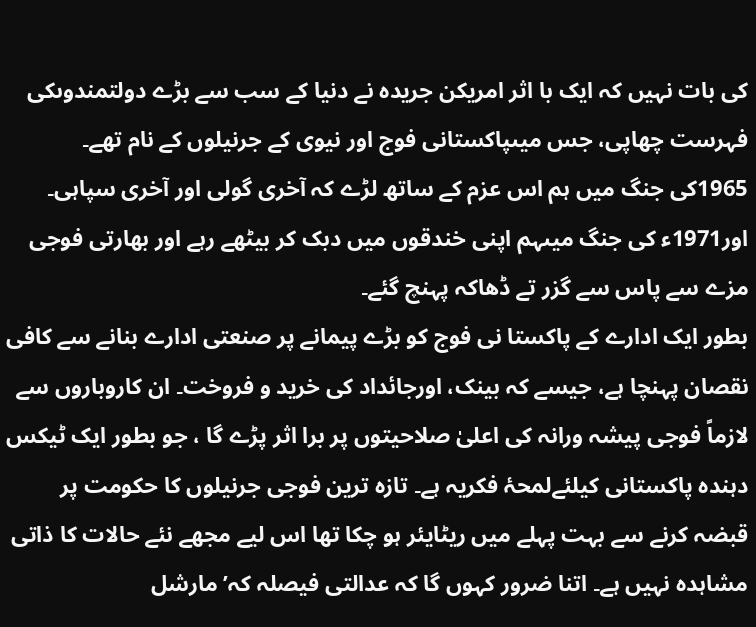کی بات نہیں کہ ایک با اثر امریکن جریدہ نے دنیا کے سب سے بڑے دولتمندوںکی فہرست چھاپی، جس میںپاکستانی فوج اور نیوی کے جرنیلوں کے نام تھے۔ 1965کی جنگ میں ہم اس عزم کے ساتھ لڑے کہ آخری گولی اور آخری سپاہی۔ اور1971ء کی جنگ میںہم اپنی خندقوں میں دبک کر بیٹھے رہے اور بھارتی فوجی مزے سے پاس سے گزر تے ڈھاکہ پہنچ گئے۔
بطور ایک ادارے کے پاکستا نی فوج کو بڑے پیمانے پر صنعتی ادارے بنانے سے کافی نقصان پہنچا ہے، جیسے کہ بینک، اورجائداد کی خرید و فروخت۔ ان کاروباروں سے لازماً فوجی پیشہ ورانہ کی اعلیٰ صلاحیتوں پر برا اثر پڑے گا ، جو بطور ایک ٹیکس دہندہ پاکستانی کیلئےلمحۂ فکریہ ہے۔ تازہ ترین فوجی جرنیلوں کا حکومت پر قبضہ کرنے سے بہت پہلے میں ریٹایئر ہو چکا تھا اس لیے مجھے نئے حالات کا ذاتی مشاہدہ نہیں ہے۔ اتنا ضرور کہوں گا کہ عدالتی فیصلہ کہ’ مارشل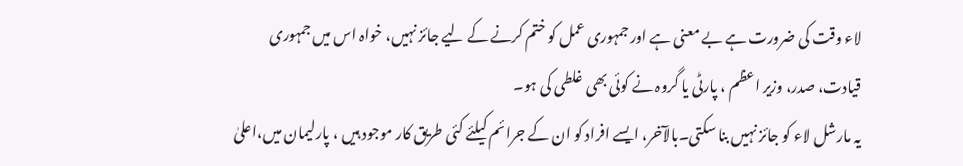لاء وقت کی ضرورت ہے بے معنی ہے اور جمہوری عمل کو ختم کرنے کے لیے جائز نہیں، خواہ اس میں جمہوری قیادت، صدر، وزیر اعظم ، پارٹی یا گروہ نے کوئی بھی غلطی کی ہو۔
یہ مارشل لاء کو جائز نہیں بنا سکتی۔بالآخر، ایسے افراد کو ان کے جرائم کیلئے کئی طریق کار موجود ہیں ، پارلیمان میں،اعلیٰ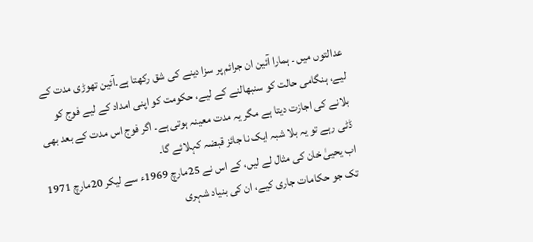عدالتوں میں ۔ ہمارا آئین ان جرائم پر سزا دینے کی شق رکھتا ہے۔آئین تھوڑی مدت کے لیے، ہنگامی حالت کو سنبھالنے کے لیے، حکومت کو اپنی امداد کے لیے فوج کو بلانے کی اجازت دیتا ہے مگر یہ مدت معینہ ہوتی ہے۔ اگر فوج اس مدت کے بعد بھی ڈٹی رہے تو یہ بلا شبہ ایک نا جائز قبضہ کہلائے گا۔
اب یحییٰ خان کی مثال لے لیں، کے اس نے 25مارچ 1969ء سے لیکر 20مارچ 1971 تک جو حکامات جاری کیے، ان کی بنیاد شہری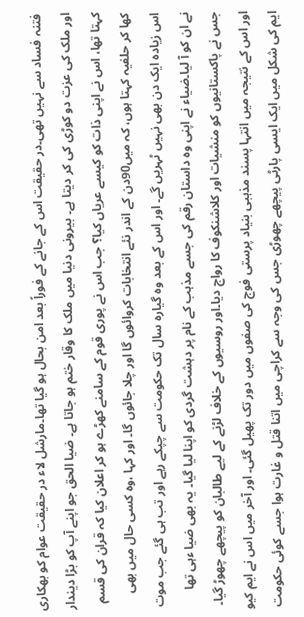فتنہ فساد سے نہیں تھی۔در حقیقت اس کے جانے کے فوراً بعد امن بحال ہو گیا تھا۔مارشل لاء در حقیقت عوام کو بھکاری اور ملک کی عزت دو کوڑی کی کر دیتا ہے۔ بیرونی دنیا میں ملک کا وقار ختم ہو جاتا ہے۔ ضیا الحق جو اپنے آپ کو بڑا دیندار کہتا تھا، اس نے اپنی ذات کو کیسے عریاں کیا؟ جب اس نے پوری قوم کے سامنے کھڑے ہو کر اعلان کیا کہ قران کی قسم کھا کر حلفیہ کہتا ہوں، کہ میں90دن کے اندر نئے انتخابات کروائوں گا اور چلا جائوں گا۔ اور کہا ،وہ کسی حال میں بھی اس زیادہ ایک دن بھی نہیں ٹہریں گے۔ اور اس کے بعد وہ گیارہ سال تک حکومت سے چپکے رہے اور تب ہی گئے جب موت نے ان کو آ لیا۔ضیاء نے اپنی وہ داستان رقم کی جسے مذہب کے نام پر دہشت گردی کو اپنا لیا گیا۔ یہ بھی ضیا ءہی تھا جس نے پاکستانیوں کو منشیات اور کلاشنکوف کا رواج دیا۔اور روسیوں کے خلاف لڑنے کے لیے طالبان کو پیچھے چھوڑ گیا۔ اور اس کے نتیجہ میں انتہا پسند مذہبی بنیاد پرستی فوج کی صفوں میں دور تک پھیل گئی۔ اور آخر میں اس نے ایم کیو ایم کی شکل میں ایک ایسی پارٹی پیچھے چھوڑی جس کی وجہ سے کراچی میں اتنا قتل و غارت ہوا جسے کوئی حکومت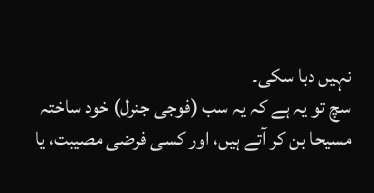نہیں دبا سکی۔
سچ تو یہ ہے کہ یہ سب (فوجی جنرل) خود ساختہ مسیحا بن کر آتے ہیں، اور کسی فرضی مصیبت، یا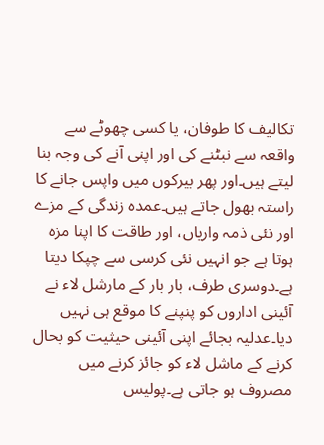تکالیف کا طوفان، یا کسی چھوٹے سے واقعہ سے نبٹنے کی اور اپنی آنے کی وجہ بنا لیتے ہیں۔اور پھر بیرکوں میں واپس جانے کا راستہ بھول جاتے ہیں۔عمدہ زندگی کے مزے اور نئی ذمہ واریاں، اور طاقت کا اپنا مزہ ہوتا ہے جو انہیں نئی کرسی سے چپکا دیتا ہے۔دوسری طرف، بار بار کے مارشل لاء نے آئینی اداروں کو پنپنے کا موقع ہی نہیں دیا۔عدلیہ بجائے اپنی آئینی حیثیت کو بحال کرنے کے ماشل لاء کو جائز کرنے میں مصروف ہو جاتی ہے۔پولیس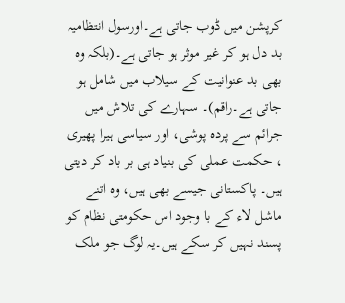کرپشن میں ڈوب جاتی ہے۔اورسول انتظامیہ بد دل ہو کر غیر موثر ہو جاتی ہے۔(بلکہ وہ بھی بد عنوانیت کے سیلاب میں شامل ہو جاتی ہے۔راقم)۔ سہارے کی تلاش میں جرائم سے پردہ پوشی، اور سیاسی ہیرا پھیری ، حکمت عملی کی بنیاد ہی بر باد کر دیتی ہیں۔ پاکستانی جیسے بھی ہیں، وہ اتنے ماشل لاء کے با وجود اس حکومتی نظام کو پسند نہیں کر سکے ہیں۔یہ لوگ جو ملک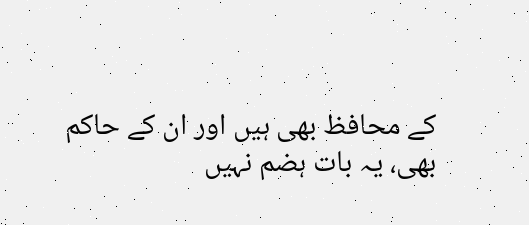کے محافظ بھی ہیں اور ان کے حاکم بھی، یہ بات ہضم نہیں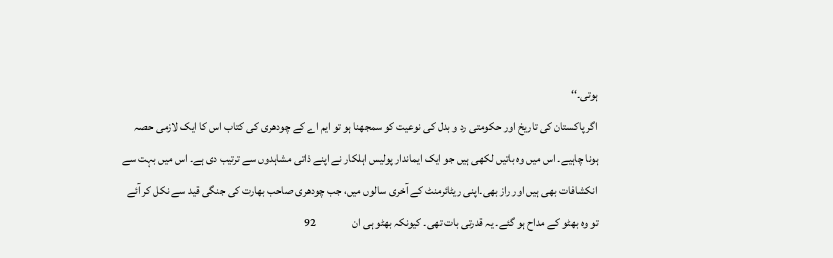ہوتی۔‘‘
اگر پاکستان کی تاریخ اور حکومتی رد و بدل کی نوعیت کو سمجھنا ہو تو ایم اے کے چودھری کی کتاب اس کا ایک لازمی حصہ ہونا چاہیے۔ اس میں وہ باتیں لکھی ہیں جو ایک ایماندار پولیس اہلکار نے اپنے ذاتی مشاہدوں سے ترتیب دی ہے۔ اس میں بہت سے انکشافات بھی ہیں اور راز بھی۔اپنی ریٹائرمنٹ کے آخری سالوں میں، جب چودھری صاحب بھارت کی جنگی قید سے نکل کر آئے تو وہ بھٹو کے مداح ہو گئے۔ یہ قدرتی بات تھی۔ کیونکہ بھٹو ہی ان                92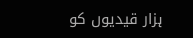ہزار قیدیوں کو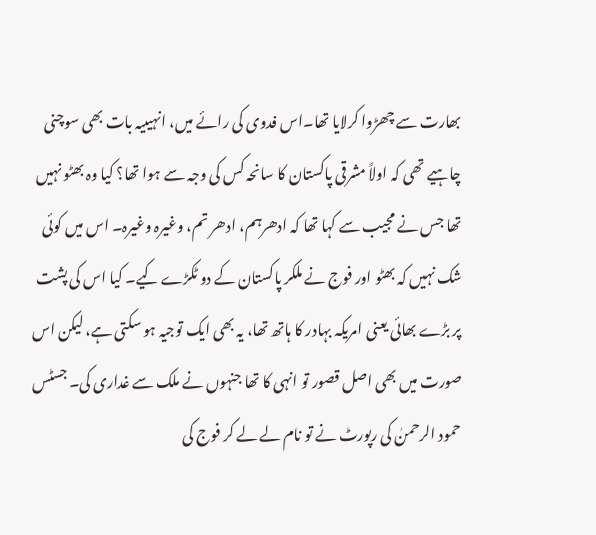بھارت سے چھڑوا کرلایا تھا۔اس فدوی کی رائے میں، انہیںیہ بات بھی سوچنی چاہیے تھی کہ اولاً مشرقی پاکستان کا سانحہ کس کی وجہ سے ہوا تھا؟ کیا وہ بھٹو نہیں تھا جس نے مجیب سے کہا تھا کہ ادھرہم، ادھر تم، وغیرہ وغیرہ۔ اس میں کوئی شک نہیں کہ بھٹو اور فوج نے ملکر پاکستان کے دو ٹکڑے کیے۔ کیا اس کی پشت پر بڑے بھائی یعنی امریکہ بہادر کا ہاتھ تھا، یہ بھی ایک توجیہ ہو سکتی ہے، لیکن اس صورت میں بھی اصل قصور تو انہی کا تھا جنہوں نے ملک سے غداری کی۔ جسٹس حمود الرحمنٰ کی رپورٹ نے تو نام لے لے کر فوج کی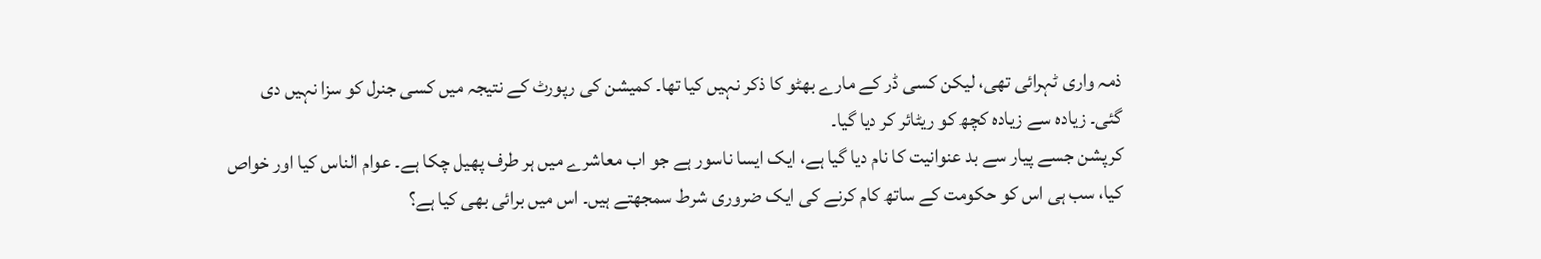ذمہ واری ٹہرائی تھی، لیکن کسی ڈر کے مارے بھٹو کا ذکر نہیں کیا تھا۔ کمیشن کی رپورٹ کے نتیجہ میں کسی جنرل کو سزا نہیں دی گئی۔ زیادہ سے زیادہ کچھ کو ریٹائر کر دیا گیا۔
کرپشن جسے پیار سے بد عنوانیت کا نام دیا گیا ہے، ایک ایسا ناسور ہے جو اب معاشرے میں ہر طرف پھیل چکا ہے۔ عوام الناس کیا اور خواص کیا، سب ہی اس کو حکومت کے ساتھ کام کرنے کی ایک ضروری شرط سمجھتے ہیں۔ اس میں برائی بھی کیا ہے؟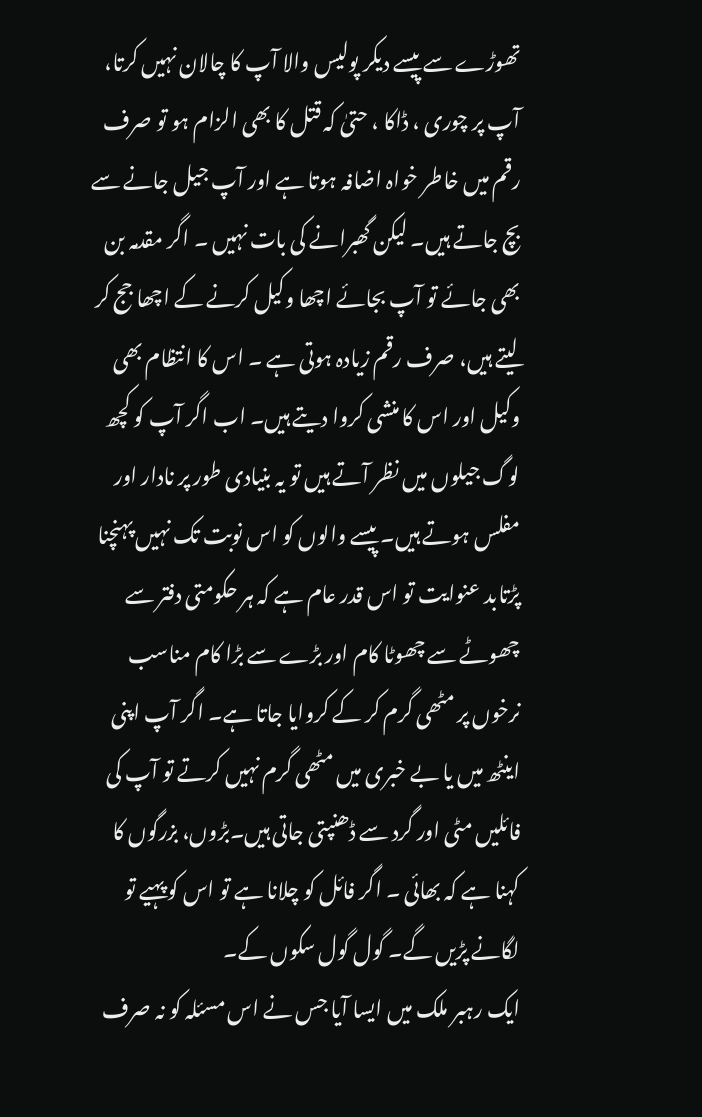تھوڑے سے پیسے دیکر پولیس والا آپ کا چالان نہیں کرتا، آپ پر چوری ، ڈاکا ، حتیٰ کہ قتل کا بھی الزام ہو تو صرف رقم میں خاطر خواہ اضافہ ہوتا ہے اور آپ جیل جانے سے بچ جاتے ہیں۔ لیکن گھبرانے کی بات نہیں ۔ اگر مقدمہ بن بھی جائے تو آپ بجائے اچھا وکیل کرنے کے اچھا جج کر لیتے ہیں، صرف رقم زیادہ ہوتی ہے ۔ اس کا انتظام بھی وکیل اور اس کا منشی کروا دیتے ہیں۔ اب اگر آپ کو کچھ لوگ جیلوں میں نظر آتے ہیں تو یہ بنیادی طور پر نادار اور مفلس ہوتے ہیں۔ پیسے والوں کو اس نوبت تک نہیں پہنچنا پڑتابد عنوایت تو اس قدر عام ہے کہ ہر حکومتی دفتر سے چھوٹے سے چھوٹا کام اور بڑے سے بڑا کام مناسب نرخوں پر مٹھی گرم کر کے کروایا جاتا ہے۔ اگر آپ اپنی اینٹھ میں یا بے خبری میں مٹھی گرم نہیں کرتے تو آپ کی فائلیں مٹی اور گرد سے ڈھنپتی جاتی ہیں۔بڑوں، بزرگوں کا کہنا ہے کہ بھائی ۔ اگر فائل کو چلانا ہے تو اس کو پہیے تو لگانے پڑیں گے۔ گول گول سکوں کے۔
ایک رہبر ملک میں ایسا آیا جس نے اس مسئلہ کو نہ صرف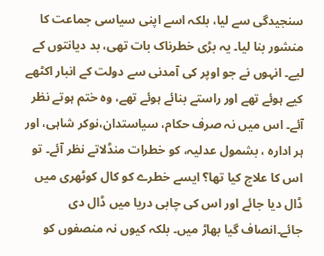سنجیدگی سے لیا، بلکہ اسے اپنی سیاسی جماعت کا منشور بنا لیا۔ یہ بڑی خطرناک بات تھی، بد دیانتوں کے لیے۔ انہوں نے جو اوپر کی آمدنی سے دولت کے انبار اکٹھے کیے ہوئے تھے اور راستے بنائے ہوئے تھے، وہ ختم ہوتے نظر آئے۔ اس میں نہ صرف حکام، سیاستدان،نوکر شاہی، اور ہر ادارہ ، بشمول عدلیہ، کو خطرات منڈلاتے نظر آئے۔ تو اس کا علاج کیا تھا؟ ایسے خطرے کو کال کوٹھری میں ڈال دیا جائے اور اس کی چابی دریا میں ڈال دی جائے۔انصاف گیا بھاڑ میں۔ بلکہ کیوں نہ منصفوں کو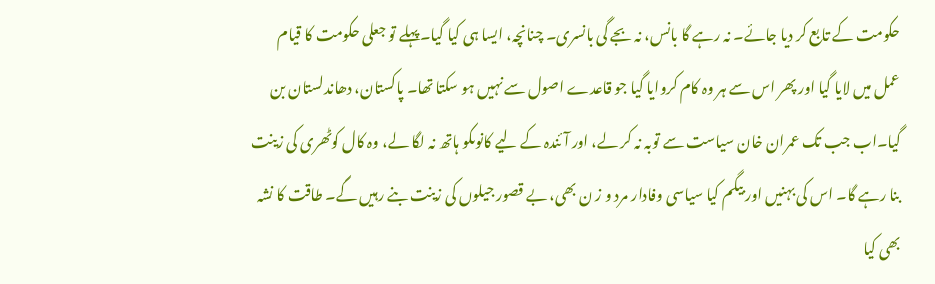حکومت کے تابع کر دیا جائے۔ نہ رہے گا بانس، نہ بجے گی بانسری۔ چنانچہ، ایسا ہی کیا گیا۔پہلے تو جعلی حکومت کا قیام عمل میں لایا گیا اور پھر اس سے ہر وہ کام کروایا گیا جو قاعدے اصول سے نہیں ہو سکتا تھا۔ پاکستان، دھاندلستان بن گیا۔اب جب تک عمران خان سیاست سے توبہ نہ کر لے، اور آئندہ کے لیے کانوںکو ہاتھ نہ لگا لے، وہ کال کوٹھری کی زینت بنا رہے گا۔ اس کی بہنیں اور بیگم کیا سیاسی وفادار مرد و ز ن بھی، بے قصور جیلوں کی زینت بنے رہیں گے۔ طاقت کا نشہ بھی کیا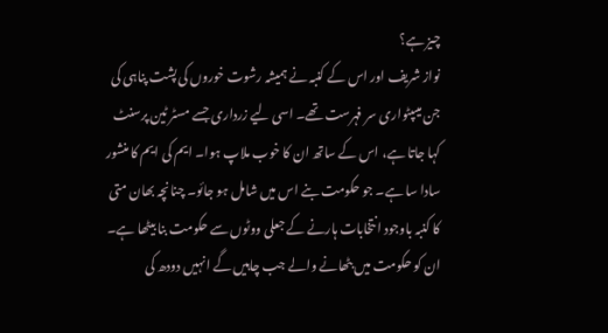چیز ہے؟
نواز شریف اور اس کے کنبہ نے ہمیشہ رشوت خوروں کی پشت پناہی کی جن میںپٹواری سر فہرست تھے۔ اسی لیے زرداری جسے مسٹر ٹین پرسنٹ کہا جاتا ہے، اس کے ساتھ ان کا خوب ملاپ ہوا۔ ایم کی ایم کا منشور سادا سا ہے۔ جو حکومت بنے اس میں شامل ہو جائو۔ چنانچہ بھان متی کا کنبہ باوجود انتخابات ہارنے کے جعلی ووٹوں سے حکومت بنا بیٹھا ہے۔ ان کو حکومت میں بٹھانے والے جب چاہیں گے انہیں دودھ کی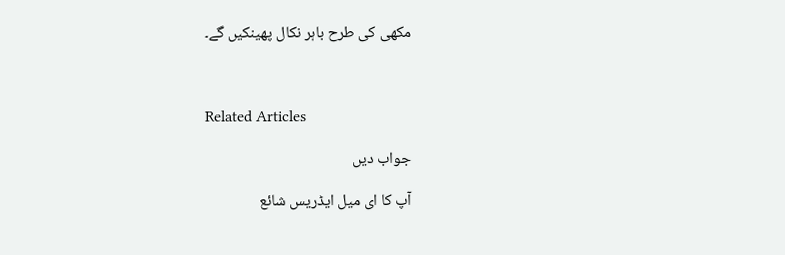مکھی کی طرح باہر نکال پھینکیں گے۔



Related Articles

جواب دیں

آپ کا ای میل ایڈریس شائع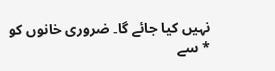نہیں کیا جائے گا۔ ضروری خانوں کو * سے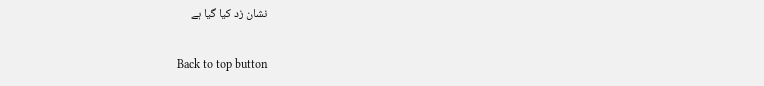نشان زد کیا گیا ہے

Back to top button